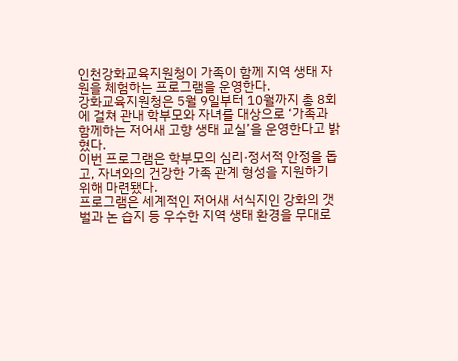인천강화교육지원청이 가족이 함께 지역 생태 자원을 체험하는 프로그램을 운영한다.
강화교육지원청은 5월 9일부터 10월까지 총 8회에 걸쳐 관내 학부모와 자녀를 대상으로 ‘가족과 함께하는 저어새 고향 생태 교실’을 운영한다고 밝혔다.
이번 프로그램은 학부모의 심리·정서적 안정을 돕고, 자녀와의 건강한 가족 관계 형성을 지원하기 위해 마련됐다.
프로그램은 세계적인 저어새 서식지인 강화의 갯벌과 논 습지 등 우수한 지역 생태 환경을 무대로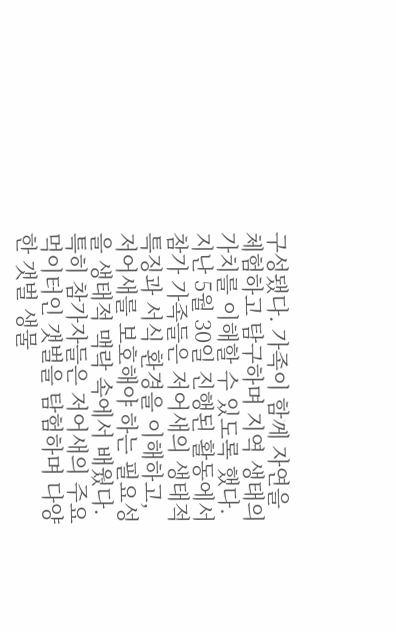구성됐다. 가족이 함께 자연을 체험하고 탐구하며 지역 생태의 가치를 이해할 수 있도록 했다.
지난 5월 30일 진행된 활동에서 참가 가족들은 저어새의 생태적 특징과 서식 환경을 이해하고, 저어새를 보호해야 하는 필요성을 생태적 맥락 속에서 배웠다.
특히 참가자들은 저어새의 주요 먹이터인 갯벌을 탐험하며 다양한 갯벌 생물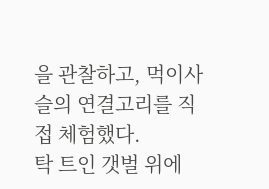을 관찰하고, 먹이사슬의 연결고리를 직접 체험했다.
탁 트인 갯벌 위에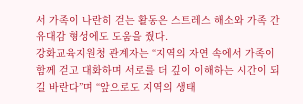서 가족이 나란히 걷는 활동은 스트레스 해소와 가족 간 유대감 형성에도 도움을 줬다.
강화교육지원청 관계자는 “지역의 자연 속에서 가족이 함께 걷고 대화하며 서로를 더 깊이 이해하는 시간이 되길 바란다”며 “앞으로도 지역의 생태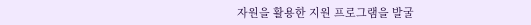자원을 활용한 지원 프로그램을 발굴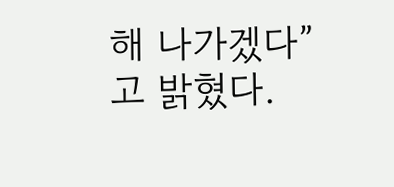해 나가겠다”고 밝혔다.